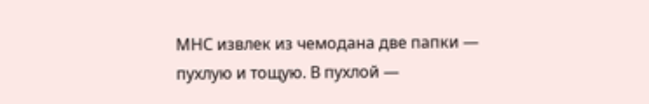МНС извлек из чемодана две папки — пухлую и тощую. В пухлой —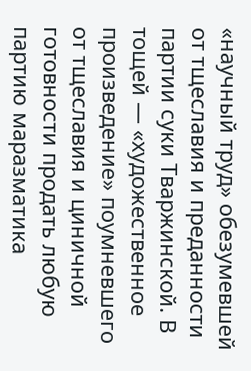«научный труд» обезумевшей от тщеславия и преданности партии суки Тваржинской. В тощей — «художественное произведение» поумневшего от тщеславия и циничной готовности продать любую партию маразматика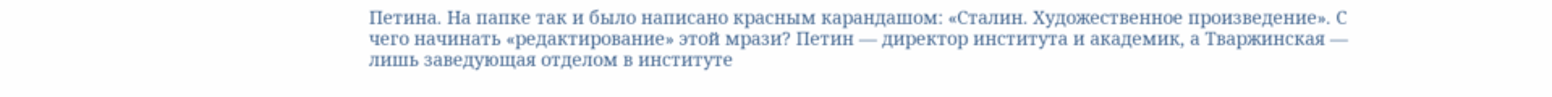Петина. На папке так и было написано красным карандашом: «Сталин. Художественное произведение». С чего начинать «редактирование» этой мрази? Петин — директор института и академик, а Тваржинская — лишь заведующая отделом в институте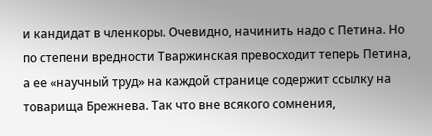и кандидат в членкоры. Очевидно, начинить надо с Петина. Но по степени вредности Тваржинская превосходит теперь Петина, а ее «научный труд» на каждой странице содержит ссылку на товарища Брежнева. Так что вне всякого сомнения,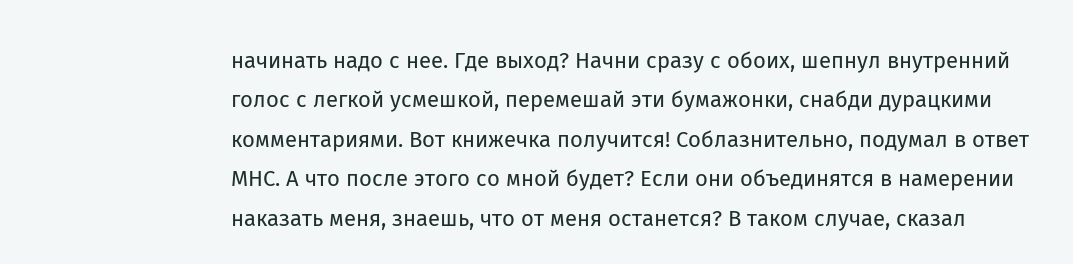начинать надо с нее. Где выход? Начни сразу с обоих, шепнул внутренний голос с легкой усмешкой, перемешай эти бумажонки, снабди дурацкими комментариями. Вот книжечка получится! Соблазнительно, подумал в ответ МНС. А что после этого со мной будет? Если они объединятся в намерении наказать меня, знаешь, что от меня останется? В таком случае, сказал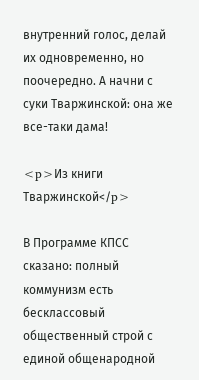внутренний голос, делай их одновременно, но поочередно. А начни с суки Тваржинской: она же все-таки дама!

<p>Из книги Тваржинской</p>

В Программе КПСС сказано: полный коммунизм есть бесклассовый общественный строй с единой общенародной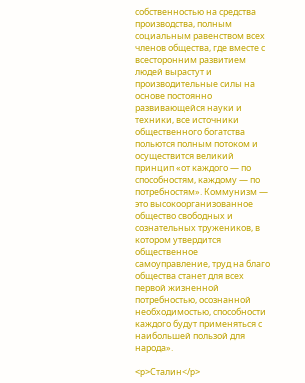собственностью на средства производства, полным социальным равенством всех членов общества, где вместе с всесторонним развитием людей вырастут и производительные силы на основе постоянно развивающейся науки и техники, все источники общественного богатства польются полным потоком и осуществится великий принцип «от каждого — по способностям, каждому — по потребностям». Коммунизм — это высокоорганизованное общество свободных и сознательных тружеников, в котором утвердится общественное самоуправление, труд на благо общества станет для всех первой жизненной потребностью, осознанной необходимостью, способности каждого будут применяться с наибольшей пользой для народа».

<p>Сталин</p>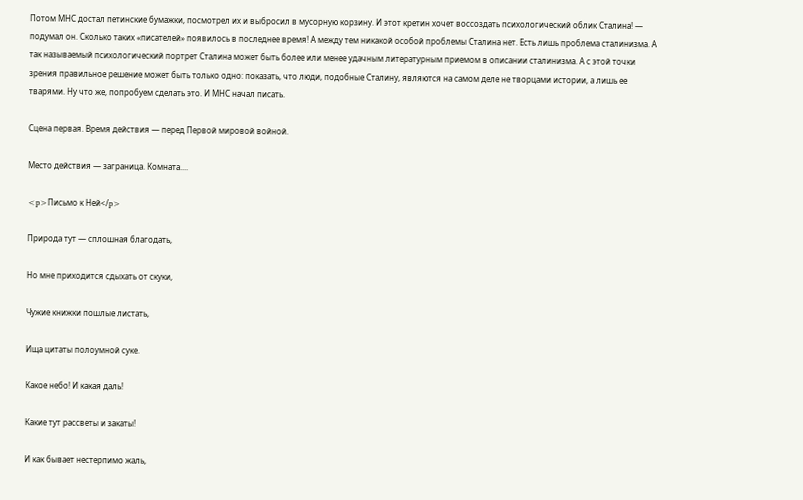Потом МНС достал петинские бумажки, посмотрел их и выбросил в мусорную корзину. И этот кретин хочет воссоздать психологический облик Сталина! — подумал он. Сколько таких «писателей» появилось в последнее время! А между тем никакой особой проблемы Сталина нет. Есть лишь проблема сталинизма. А так называемый психологический портрет Сталина может быть более или менее удачным литературным приемом в описании сталинизма. А с этой точки зрения правильное решение может быть только одно: показать, что люди, подобные Сталину, являются на самом деле не творцами истории, а лишь ее тварями. Ну что же, попробуем сделать это. И МНС начал писать.

Сцена первая. Время действия — перед Первой мировой войной.

Место действия — заграница. Комната....

<p>Письмо к Ней</p>

Природа тут — сплошная благодать,

Но мне приходится сдыхать от скуки,

Чужие книжки пошлые листать,

Ища цитаты полоумной суке.

Какое небо! И какая даль!

Какие тут рассветы и закаты!

И как бывает нестерпимо жаль,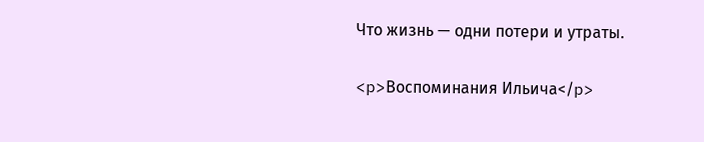Что жизнь — одни потери и утраты.

<p>Воспоминания Ильича</p>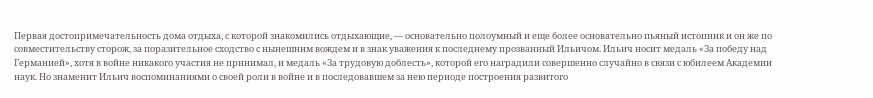Первая достопримечательность дома отдыха, с которой знакомились отдыхающие, — основательно полоумный и еще более основательно пьяный истопник и он же по совместительству сторож, за поразительное сходство с нынешним вождем и в знак уважения к последнему прозванный Ильичом. Ильич носит медаль «За победу над Германией», хотя в войне никакого участия не принимал, и медаль «За трудовую доблесть», которой его наградили совершенно случайно в связи с юбилеем Академии наук. Но знаменит Ильич воспоминаниями о своей роли в войне и в последовавшем за нею периоде построения развитого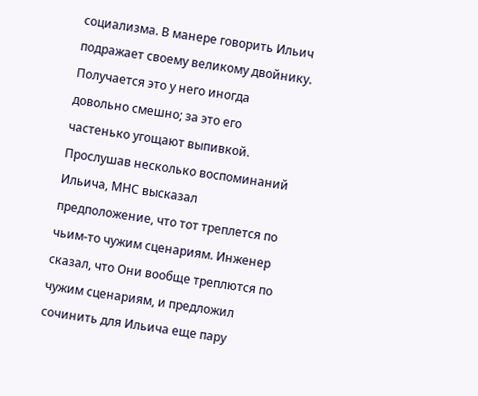социализма. В манере говорить Ильич подражает своему великому двойнику. Получается это у него иногда довольно смешно; за это его частенько угощают выпивкой. Прослушав несколько воспоминаний Ильича, МНС высказал предположение, что тот треплется по чьим-то чужим сценариям. Инженер сказал, что Они вообще треплются по чужим сценариям, и предложил сочинить для Ильича еще пару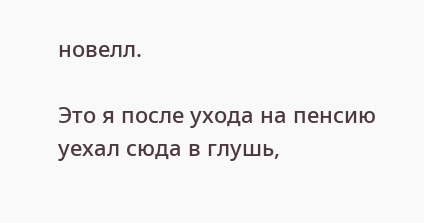новелл.

Это я после ухода на пенсию уехал сюда в глушь,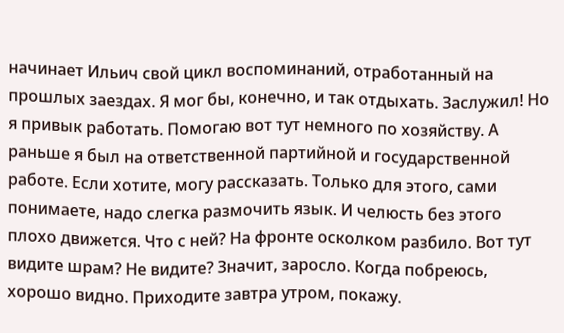начинает Ильич свой цикл воспоминаний, отработанный на прошлых заездах. Я мог бы, конечно, и так отдыхать. Заслужил! Но я привык работать. Помогаю вот тут немного по хозяйству. А раньше я был на ответственной партийной и государственной работе. Если хотите, могу рассказать. Только для этого, сами понимаете, надо слегка размочить язык. И челюсть без этого плохо движется. Что с ней? На фронте осколком разбило. Вот тут видите шрам? Не видите? Значит, заросло. Когда побреюсь, хорошо видно. Приходите завтра утром, покажу.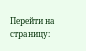Перейти на страницу: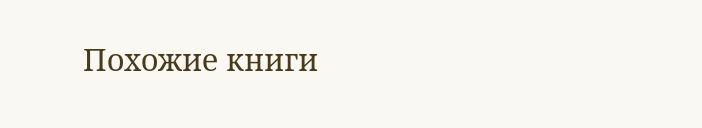Похожие книги